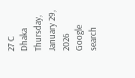27 C
Dhaka
Thursday, January 29, 2026
Google search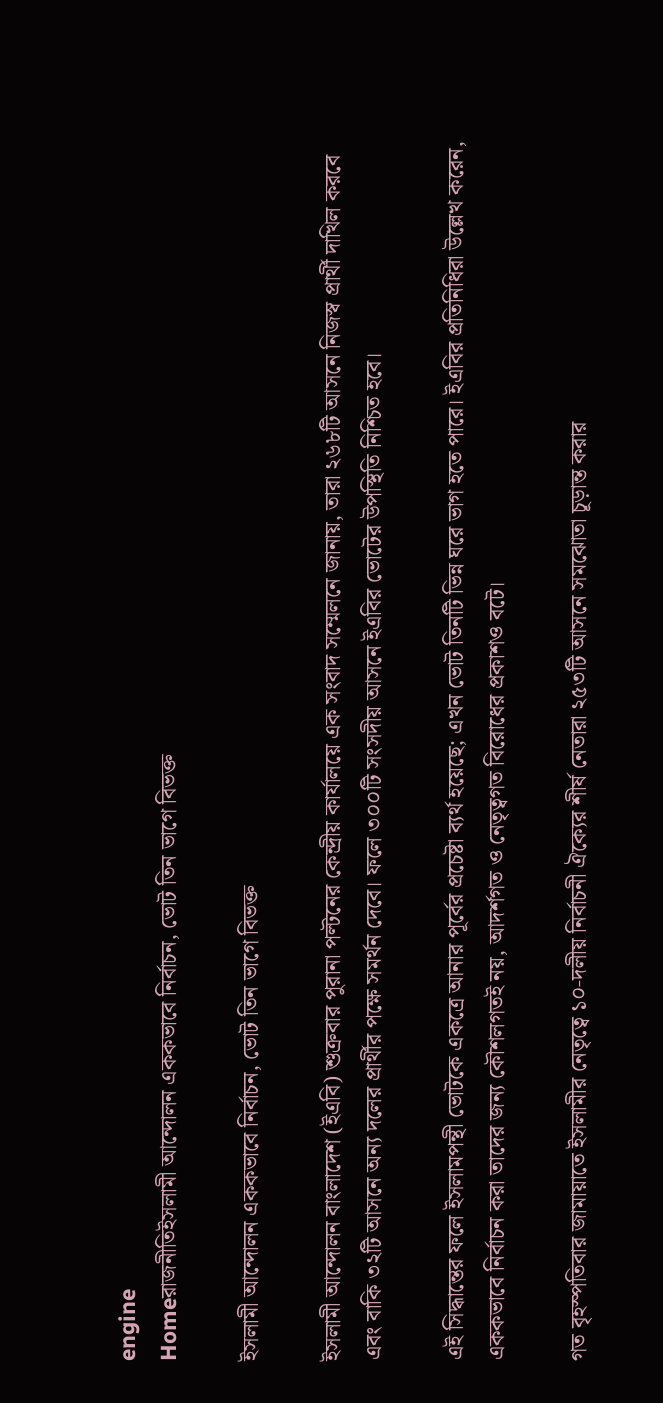engine
Homeরাজনীতিইসলামী আন্দোলন এককভাবে নির্বাচন, ভোট তিন ভাগে বিভক্ত

ইসলামী আন্দোলন এককভাবে নির্বাচন, ভোট তিন ভাগে বিভক্ত

ইসলামী আন্দোলন বাংলাদেশ (ইএবি) শুক্রবার পুরানা পল্টনের কেন্দ্রীয় কার্যালয়ে এক সংবাদ সম্মেলনে জানায়, তারা ২৬৮টি আসনে নিজস্ব প্রার্থী দাখিল করবে এবং বাকি ৩২টি আসনে অন্য দলের প্রার্থীর পক্ষে সমর্থন দেবে। ফলে ৩০০টি সংসদীয় আসনে ইএবির ভোটের উপস্থিতি নিশ্চিত হবে।

এই সিদ্ধান্তের ফলে ইসলামপন্থী ভোটকে একত্রে আনার পূর্বের প্রচেষ্টা ব্যর্থ হয়েছে; এখন ভোট তিনটি ভিন্ন ঘরে ভাগ হতে পারে। ইএবির প্রতিনিধিরা উল্লেখ করেন, এককভাবে নির্বাচন করা তাদের জন্য কৌশলগতই নয়, আদর্শগত ও নেতৃত্বগত বিরোধের প্রকাশও বটে।

গত বৃহস্পতিবার জামায়াতে ইসলামীর নেতৃত্বে ১০‑দলীয় নির্বাচনী ঐক্যের শীর্ষ নেতারা ২৫৩টি আসনে সমঝোতা চূড়ান্ত করার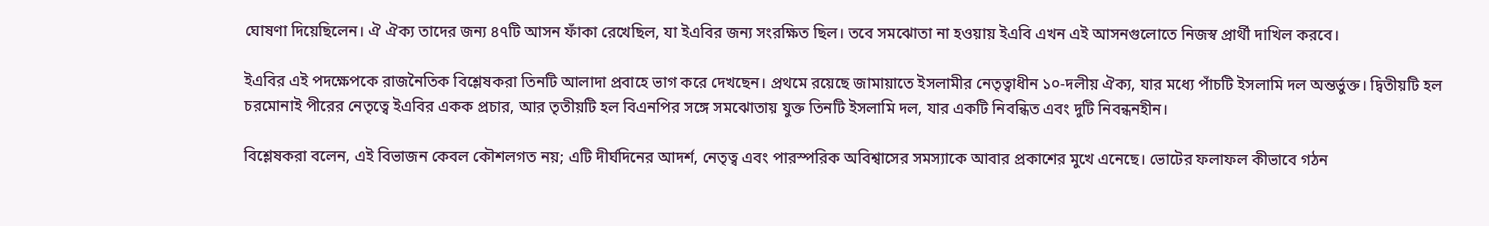ঘোষণা দিয়েছিলেন। ঐ ঐক্য তাদের জন্য ৪৭টি আসন ফাঁকা রেখেছিল, যা ইএবির জন্য সংরক্ষিত ছিল। তবে সমঝোতা না হওয়ায় ইএবি এখন এই আসনগুলোতে নিজস্ব প্রার্থী দাখিল করবে।

ইএবির এই পদক্ষেপকে রাজনৈতিক বিশ্লেষকরা তিনটি আলাদা প্রবাহে ভাগ করে দেখছেন। প্রথমে রয়েছে জামায়াতে ইসলামীর নেতৃত্বাধীন ১০‑দলীয় ঐক্য, যার মধ্যে পাঁচটি ইসলামি দল অন্তর্ভুক্ত। দ্বিতীয়টি হল চরমোনাই পীরের নেতৃত্বে ইএবির একক প্রচার, আর তৃতীয়টি হল বিএনপির সঙ্গে সমঝোতায় যুক্ত তিনটি ইসলামি দল, যার একটি নিবন্ধিত এবং দুটি নিবন্ধনহীন।

বিশ্লেষকরা বলেন, এই বিভাজন কেবল কৌশলগত নয়; এটি দীর্ঘদিনের আদর্শ, নেতৃত্ব এবং পারস্পরিক অবিশ্বাসের সমস্যাকে আবার প্রকাশের মুখে এনেছে। ভোটের ফলাফল কীভাবে গঠন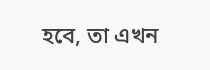হবে, তা এখন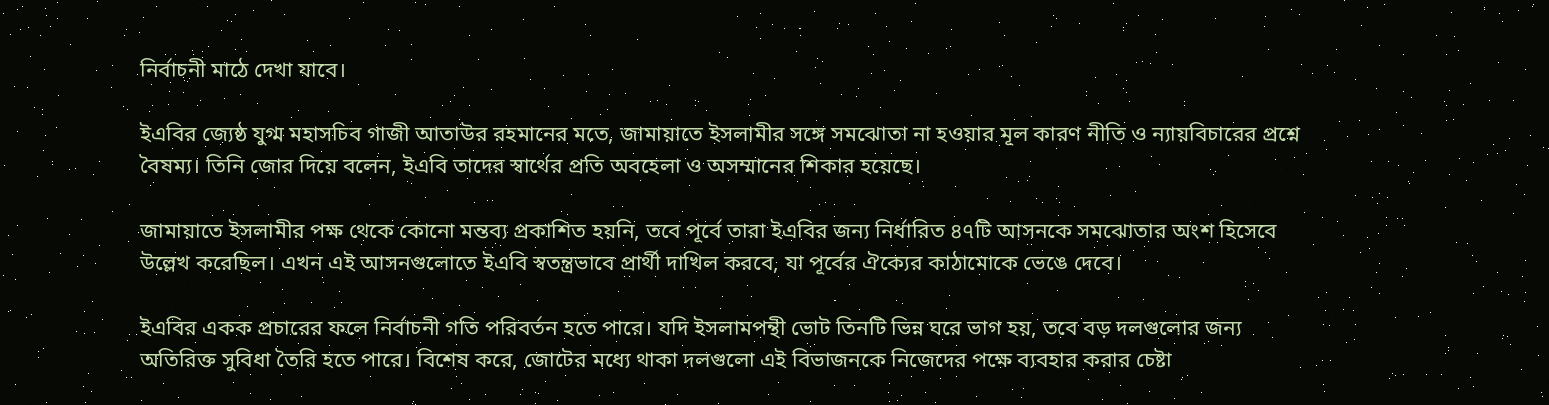নির্বাচনী মাঠে দেখা যাবে।

ইএবির জ্যেষ্ঠ যুগ্ম মহাসচিব গাজী আতাউর রহমানের মতে, জামায়াতে ইসলামীর সঙ্গে সমঝোতা না হওয়ার মূল কারণ নীতি ও ন্যায়বিচারের প্রশ্নে বৈষম্য। তিনি জোর দিয়ে বলেন, ইএবি তাদের স্বার্থের প্রতি অবহেলা ও অসম্মানের শিকার হয়েছে।

জামায়াতে ইসলামীর পক্ষ থেকে কোনো মন্তব্য প্রকাশিত হয়নি, তবে পূর্বে তারা ইএবির জন্য নির্ধারিত ৪৭টি আসনকে সমঝোতার অংশ হিসেবে উল্লেখ করেছিল। এখন এই আসনগুলোতে ইএবি স্বতন্ত্রভাবে প্রার্থী দাখিল করবে, যা পূর্বের ঐক্যের কাঠামোকে ভেঙে দেবে।

ইএবির একক প্রচারের ফলে নির্বাচনী গতি পরিবর্তন হতে পারে। যদি ইসলামপন্থী ভোট তিনটি ভিন্ন ঘরে ভাগ হয়, তবে বড় দলগুলোর জন্য অতিরিক্ত সুবিধা তৈরি হতে পারে। বিশেষ করে, জোটের মধ্যে থাকা দলগুলো এই বিভাজনকে নিজেদের পক্ষে ব্যবহার করার চেষ্টা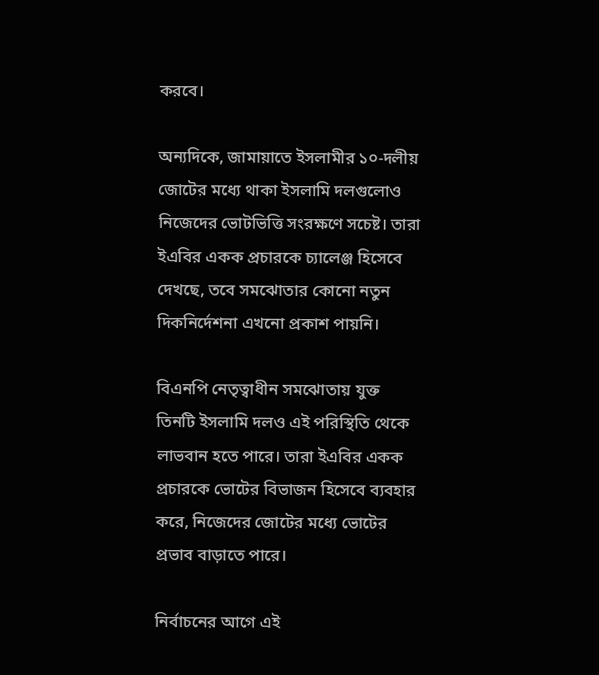করবে।

অন্যদিকে, জামায়াতে ইসলামীর ১০‑দলীয় জোটের মধ্যে থাকা ইসলামি দলগুলোও নিজেদের ভোটভিত্তি সংরক্ষণে সচেষ্ট। তারা ইএবির একক প্রচারকে চ্যালেঞ্জ হিসেবে দেখছে, তবে সমঝোতার কোনো নতুন দিকনির্দেশনা এখনো প্রকাশ পায়নি।

বিএনপি নেতৃত্বাধীন সমঝোতায় যুক্ত তিনটি ইসলামি দলও এই পরিস্থিতি থেকে লাভবান হতে পারে। তারা ইএবির একক প্রচারকে ভোটের বিভাজন হিসেবে ব্যবহার করে, নিজেদের জোটের মধ্যে ভোটের প্রভাব বাড়াতে পারে।

নির্বাচনের আগে এই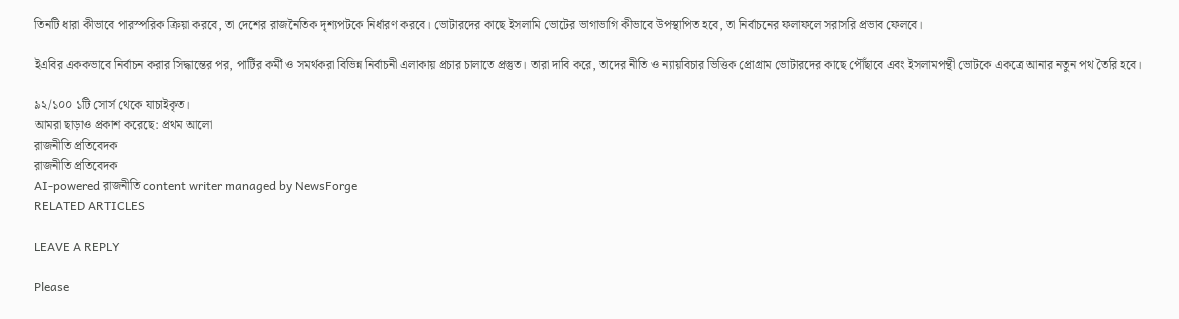তিনটি ধারা কীভাবে পারস্পরিক ক্রিয়া করবে, তা দেশের রাজনৈতিক দৃশ্যপটকে নির্ধারণ করবে। ভোটারদের কাছে ইসলামি ভোটের ভাগাভাগি কীভাবে উপস্থাপিত হবে, তা নির্বাচনের ফলাফলে সরাসরি প্রভাব ফেলবে।

ইএবির এককভাবে নির্বাচন করার সিদ্ধান্তের পর, পার্টির কর্মী ও সমর্থকরা বিভিন্ন নির্বাচনী এলাকায় প্রচার চালাতে প্রস্তুত। তারা দাবি করে, তাদের নীতি ও ন্যায়বিচার ভিত্তিক প্রোগ্রাম ভোটারদের কাছে পৌঁছাবে এবং ইসলামপন্থী ভোটকে একত্রে আনার নতুন পথ তৈরি হবে।

৯২/১০০ ১টি সোর্স থেকে যাচাইকৃত।
আমরা ছাড়াও প্রকাশ করেছে: প্রথম আলো
রাজনীতি প্রতিবেদক
রাজনীতি প্রতিবেদক
AI-powered রাজনীতি content writer managed by NewsForge
RELATED ARTICLES

LEAVE A REPLY

Please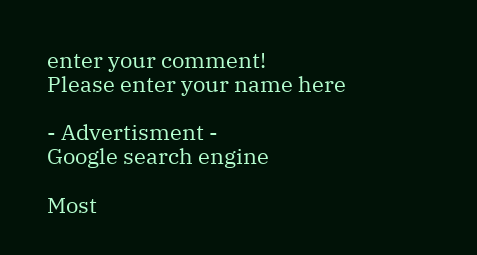enter your comment!
Please enter your name here

- Advertisment -
Google search engine

Most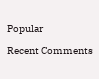Popular

Recent Comments